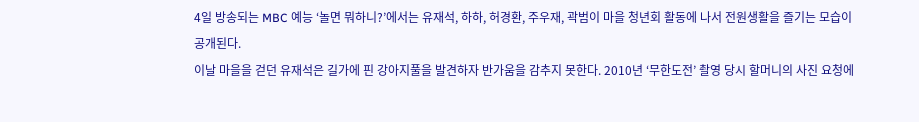4일 방송되는 MBC 예능 ‘놀면 뭐하니?’에서는 유재석, 하하, 허경환, 주우재, 곽범이 마을 청년회 활동에 나서 전원생활을 즐기는 모습이 공개된다.
이날 마을을 걷던 유재석은 길가에 핀 강아지풀을 발견하자 반가움을 감추지 못한다. 2010년 ‘무한도전’ 촬영 당시 할머니의 사진 요청에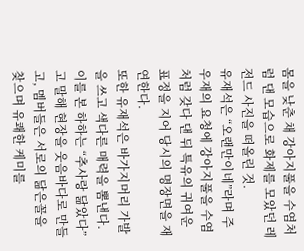몸을 낮춘 채 강아지풀을 수염처럼 댄 모습으로 화제를 모았던 레전드 사진을 떠올린 것.
유재석은 “오랜만이네”라며 주우재의 요청에 강아지풀을 수염처럼 갖다 댄 뒤 특유의 귀여운 표정을 지어 당시의 명장면을 재연한다.
또한 유재석은 바가지머리 가발을 쓰고 색다른 매력을 뽐낸다. 이를 본 하하는 “추사랑 닮았다”고 말해 현장을 웃음바다로 만들고, 멤버들은 서로의 닮은꼴을 찾으며 유쾌한 케미를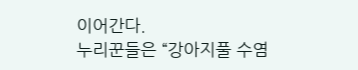이어간다.
누리꾼들은 “강아지풀 수염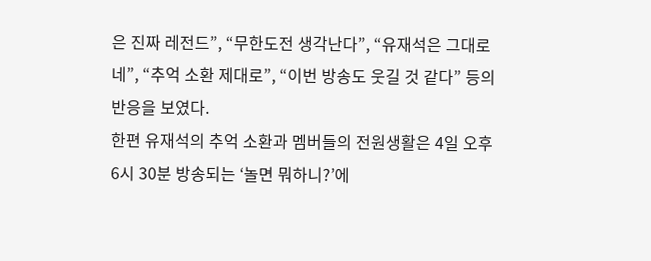은 진짜 레전드”, “무한도전 생각난다”, “유재석은 그대로네”, “추억 소환 제대로”, “이번 방송도 웃길 것 같다” 등의 반응을 보였다.
한편 유재석의 추억 소환과 멤버들의 전원생활은 4일 오후 6시 30분 방송되는 ‘놀면 뭐하니?’에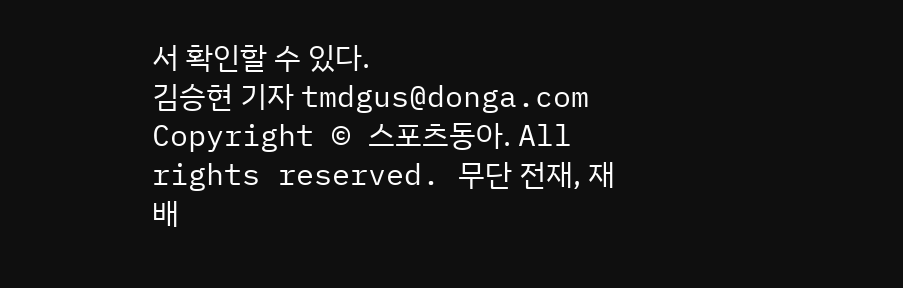서 확인할 수 있다.
김승현 기자 tmdgus@donga.com
Copyright © 스포츠동아. All rights reserved. 무단 전재, 재배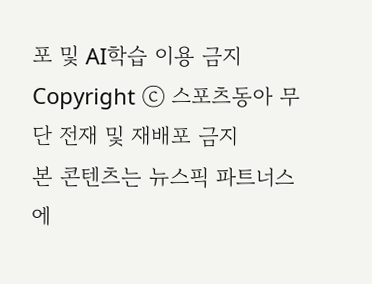포 및 AI학습 이용 금지
Copyright ⓒ 스포츠동아 무단 전재 및 재배포 금지
본 콘텐츠는 뉴스픽 파트너스에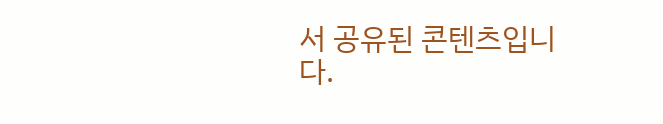서 공유된 콘텐츠입니다.